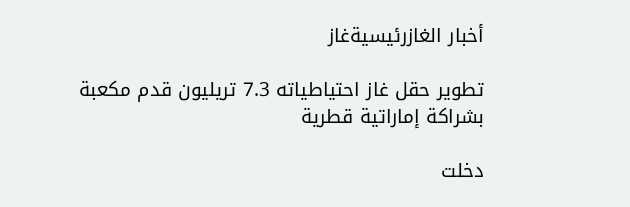أخبار الغازرئيسيةغاز

تطوير حقل غاز احتياطياته 7.3 تريليون قدم مكعبة بشراكة إماراتية قطرية

دخلت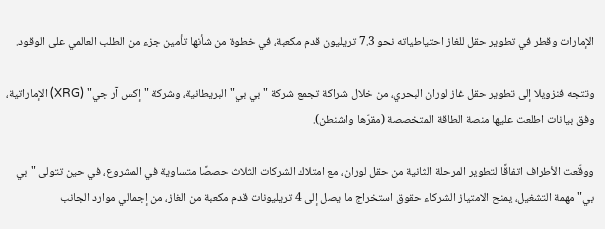الإمارات وقطر في تطوير حقل للغاز احتياطياته نحو 7.3 تريليون قدم مكعبة، في خطوة من شأنها تأمين جزء من الطلب العالمي على الوقود.

وتتجه فنزويلا إلى تطوير حقل غاز لوران البحري، من خلال شراكة تجمع شركة "بي بي" البريطانية، وشركة "إكس آر جي" (XRG) الإماراتية، وفق بيانات اطلعت عليها منصة الطاقة المتخصصة (مقرّها واشنطن).

ووقّعت الأطراف اتفاقًا لتطوير المرحلة الثانية من حقل لوران، مع امتلاك الشركات الثلاث حصصًا متساوية في المشروع، في حين تتولى "بي بي" مهمة التشغيل، يمنح الامتياز الشركاء حقوق استخراج ما يصل إلى 4 تريليونات قدم مكعبة من الغاز، من إجمالي موارد الجانب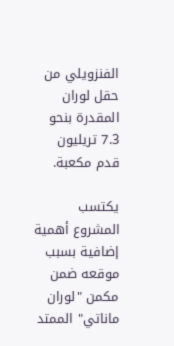الفنزويلي من حقل لوران المقدرة بنحو 7.3 تريليون قدم مكعبة.

يكتسب المشروع أهمية إضافية بسبب موقعه ضمن مكمن "لوران ماناتي" الممتد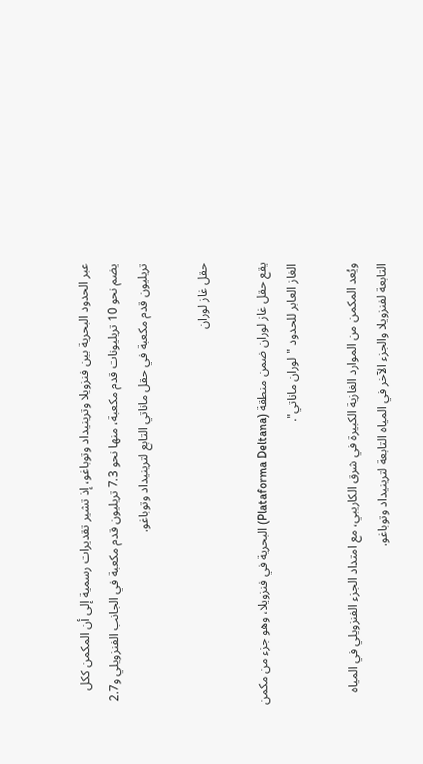عبر الحدود البحرية بين فنزويلا وترينيداد وتوباغو، إذ تشير تقديرات رسمية إلى أن المكمن ككل يضم نحو 10 تريليونات قدم مكعبة، منها نحو 7.3 تريليون قدم مكعبة في الجانب الفنزويلي و2.7 تريليون قدم مكعبة في حقل ماناتي التابع لترينيداد وتوباغو.

حقل غاز لوران

يقع حقل غاز لوران ضمن منطقة (Plataforma Deltana) البحرية في فنزويلا، وهو جزء من مكمن الغاز العابر للحدود "لوران ماناتي".

ويُعد المكمن من الموارد الغازية الكبيرة في شرق الكاريبي، مع امتداد الجزء الفنزويلي في المياه التابعة لفنزويلا والجزء الآخر في المياه التابعة لترينيداد وتوباغو.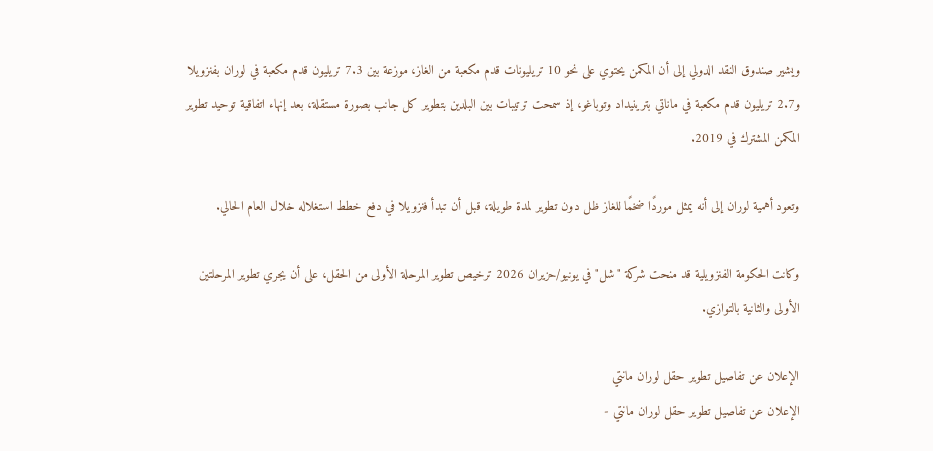ويشير صندوق النقد الدولي إلى أن المكمن يحتوي على نحو 10 تريليونات قدم مكعبة من الغاز، موزعة بين 7.3 تريليون قدم مكعبة في لوران بفنزويلا و2.7 تريليون قدم مكعبة في ماناتي بترينيداد وتوباغو، إذ سمحت ترتيبات بين البلدين بتطوير كل جانب بصورة مستقلة، بعد إنهاء اتفاقية توحيد تطوير المكمن المشترك في 2019.

وتعود أهمية لوران إلى أنه يمثل موردًا ضخمًا للغاز ظل دون تطوير لمدة طويلة، قبل أن تبدأ فنزويلا في دفع خطط استغلاله خلال العام الحالي.

وكانت الحكومة الفنزويلية قد منحت شركة "شل" في يونيو/حزيران 2026 ترخيص تطوير المرحلة الأولى من الحقل، على أن يجري تطوير المرحلتين الأولى والثانية بالتوازي.

الإعلان عن تفاصيل تطوير حقل لوران مانتي
الإعلان عن تفاصيل تطوير حقل لوران مانتي -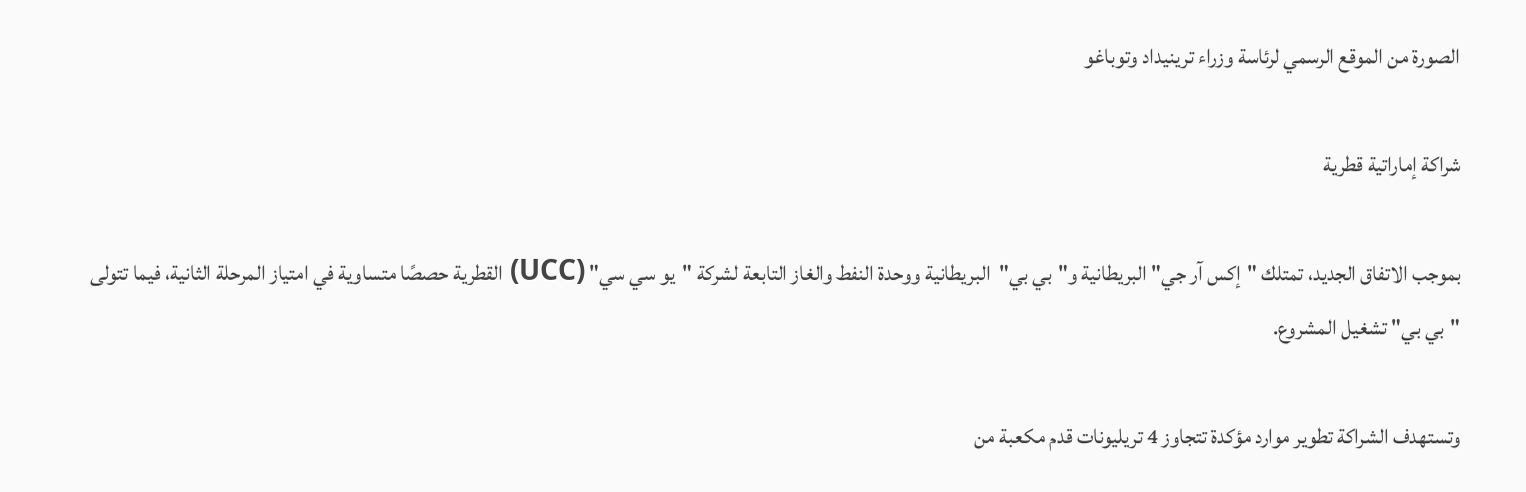الصورة من الموقع الرسمي لرئاسة وزراء ترينيداد وتوباغو

شراكة إماراتية قطرية

بموجب الاتفاق الجديد، تمتلك "إكس آر جي" البريطانية و"بي بي"  البريطانية ووحدة النفط والغاز التابعة لشركة "يو سي سي" (UCC) القطرية حصصًا متساوية في امتياز المرحلة الثانية، فيما تتولى "بي بي" تشغيل المشروع.

وتستهدف الشراكة تطوير موارد مؤكدة تتجاوز 4 تريليونات قدم مكعبة من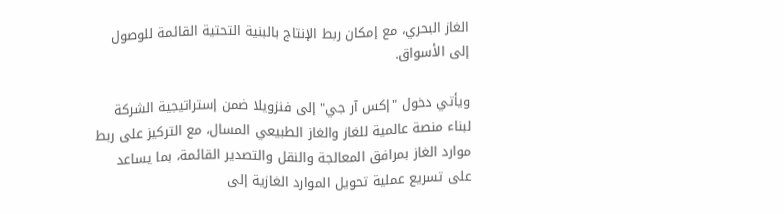الغاز البحري، مع إمكان ربط الإنتاج بالبنية التحتية القائمة للوصول إلى الأسواق.

ويأتي دخول "إكس آر جي" إلى فنزويلا ضمن إستراتيجية الشركة لبناء منصة عالمية للغاز والغاز الطبيعي المسال، مع التركيز على ربط موارد الغاز بمرافق المعالجة والنقل والتصدير القائمة، بما يساعد على تسريع عملية تحويل الموارد الغازية إلى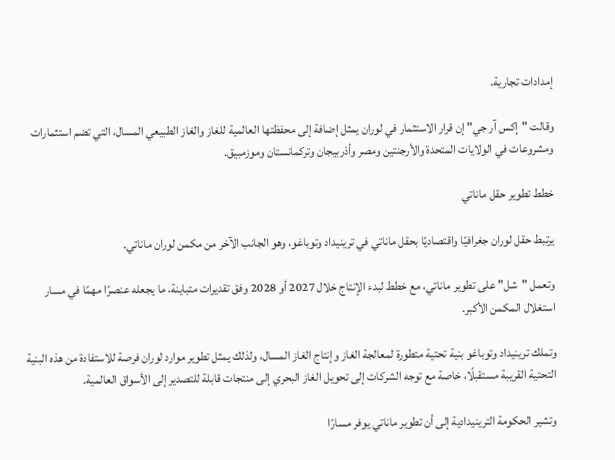إمدادات تجارية.

وقالت "إكس آر جي" إن قرار الاستثمار في لوران يمثل إضافة إلى محفظتها العالمية للغاز والغاز الطبيعي المسال، التي تضم استثمارات ومشروعات في الولايات المتحدة والأرجنتين ومصر وأذربيجان وتركمانستان وموزمبيق.

خطط تطوير حقل ماناتي

يرتبط حقل لوران جغرافيًا واقتصاديًا بحقل ماناتي في ترينيداد وتوباغو، وهو الجانب الآخر من مكمن لوران ماناتي.

وتعمل "شل" على تطوير ماناتي، مع خطط لبدء الإنتاج خلال 2027 أو 2028 وفق تقديرات متباينة، ما يجعله عنصرًا مهمًا في مسار استغلال المكمن الأكبر.

وتملك ترينيداد وتوباغو بنية تحتية متطورة لمعالجة الغاز وإنتاج الغاز المسال، ولذلك يمثل تطوير موارد لوران فرصة للاستفادة من هذه البنية التحتية القريبة مستقبلًا، خاصة مع توجه الشركات إلى تحويل الغاز البحري إلى منتجات قابلة للتصدير إلى الأسواق العالمية.

وتشير الحكومة الترينيدادية إلى أن تطوير ماناتي يوفر مسارًا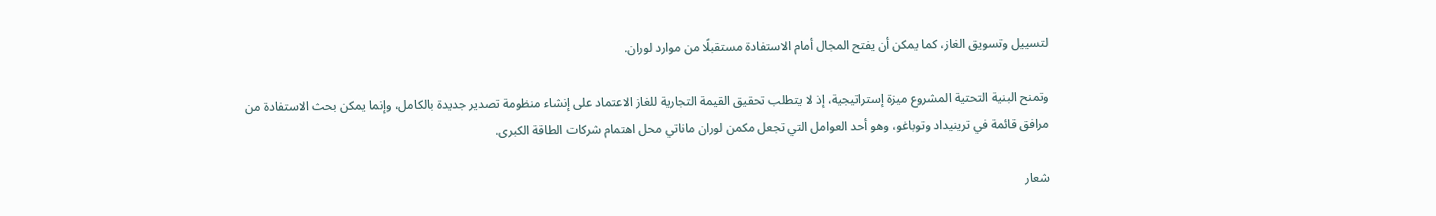لتسييل وتسويق الغاز، كما يمكن أن يفتح المجال أمام الاستفادة مستقبلًا من موارد لوران.

وتمنح البنية التحتية المشروع ميزة إستراتيجية، إذ لا يتطلب تحقيق القيمة التجارية للغاز الاعتماد على إنشاء منظومة تصدير جديدة بالكامل، وإنما يمكن بحث الاستفادة من مرافق قائمة في ترينيداد وتوباغو، وهو أحد العوامل التي تجعل مكمن لوران ماناتي محل اهتمام شركات الطاقة الكبرى.

شعار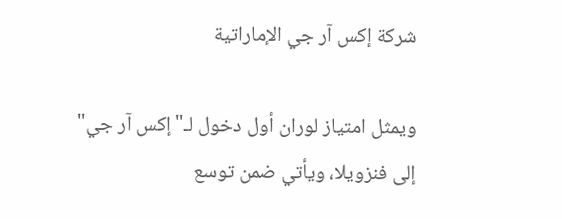شركة إكس آر جي الإماراتية

ويمثل امتياز لوران أول دخول لـ"إكس آر جي" إلى فنزويلا، ويأتي ضمن توسع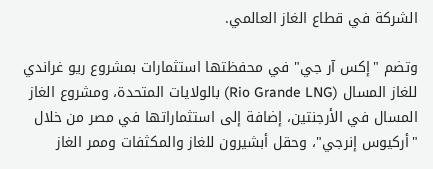الشركة في قطاع الغاز العالمي.

وتضم "إكس آر جي" في محفظتها استثمارات بمشروع ريو غراندي للغاز المسال (Rio Grande LNG) بالولايات المتحدة، ومشروع الغاز المسال في الأرجنتين، إضافة إلى استثماراتها في مصر من خلال "أركيوس إنرجي"، وحقل أبشيرون للغاز والمكثفات وممر الغاز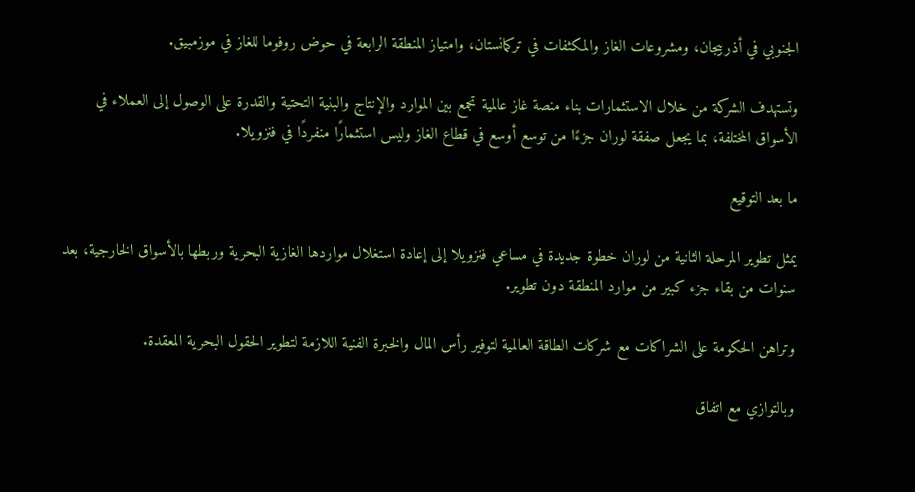الجنوبي في أذربيجان، ومشروعات الغاز والمكثفات في تركمانستان، وامتياز المنطقة الرابعة في حوض روفوما للغاز في موزمبيق.

وتستهدف الشركة من خلال الاستثمارات بناء منصة غاز عالمية تجمع بين الموارد والإنتاج والبنية التحتية والقدرة على الوصول إلى العملاء في الأسواق المختلفة، بما يجعل صفقة لوران جزءًا من توسع أوسع في قطاع الغاز وليس استثمارًا منفردًا في فنزويلا.

ما بعد التوقيع

يمثل تطوير المرحلة الثانية من لوران خطوة جديدة في مساعي فنزويلا إلى إعادة استغلال مواردها الغازية البحرية وربطها بالأسواق الخارجية، بعد سنوات من بقاء جزء كبير من موارد المنطقة دون تطوير.

وتراهن الحكومة على الشراكات مع شركات الطاقة العالمية لتوفير رأس المال والخبرة الفنية اللازمة لتطوير الحقول البحرية المعقدة.

وبالتوازي مع اتفاق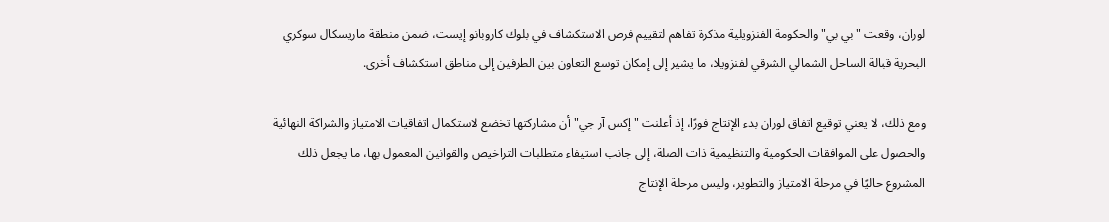لوران، وقعت "بي بي" والحكومة الفنزويلية مذكرة تفاهم لتقييم فرص الاستكشاف في بلوك كاروبانو إيست، ضمن منطقة ماريسكال سوكري البحرية قبالة الساحل الشمالي الشرقي لفنزويلا، ما يشير إلى إمكان توسع التعاون بين الطرفين إلى مناطق استكشاف أخرى.

ومع ذلك، لا يعني توقيع اتفاق لوران بدء الإنتاج فورًا، إذ أعلنت "إكس آر جي" أن مشاركتها تخضع لاستكمال اتفاقيات الامتياز والشراكة النهائية والحصول على الموافقات الحكومية والتنظيمية ذات الصلة، إلى جانب استيفاء متطلبات التراخيص والقوانين المعمول بها، ما يجعل ذلك المشروع حاليًا في مرحلة الامتياز والتطوير، وليس مرحلة الإنتاج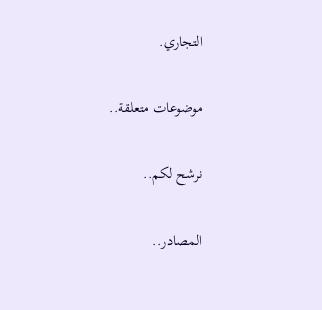التجاري.

موضوعات متعلقة..

نرشح لكم..

المصادر..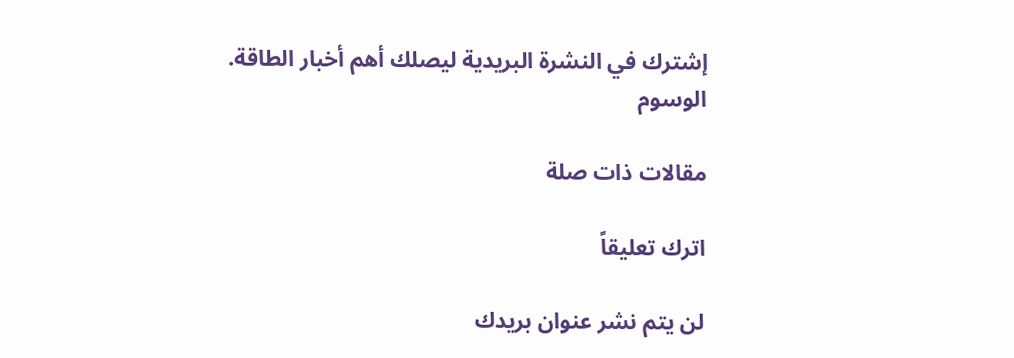إشترك في النشرة البريدية ليصلك أهم أخبار الطاقة.
الوسوم

مقالات ذات صلة

اترك تعليقاً

لن يتم نشر عنوان بريدك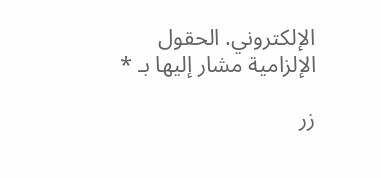الإلكتروني. الحقول الإلزامية مشار إليها بـ *

زر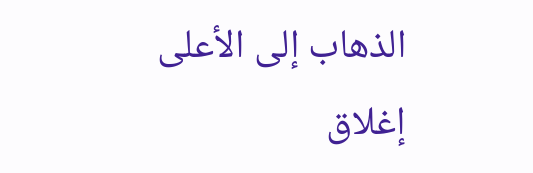الذهاب إلى الأعلى
إغلاق